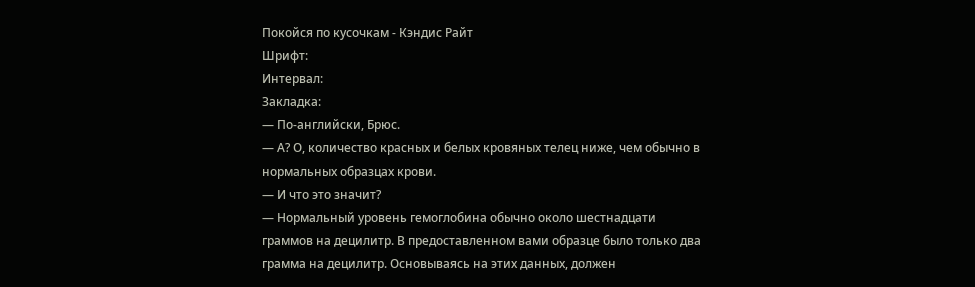Покойся по кусочкам - Кэндис Райт
Шрифт:
Интервал:
Закладка:
— По-английски, Брюс.
— А? О, количество красных и белых кровяных телец ниже, чем обычно в нормальных образцах крови.
— И что это значит?
— Нормальный уровень гемоглобина обычно около шестнадцати граммов на децилитр. В предоставленном вами образце было только два грамма на децилитр. Основываясь на этих данных, должен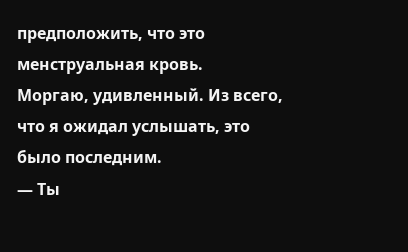предположить, что это менструальная кровь.
Моргаю, удивленный. Из всего, что я ожидал услышать, это было последним.
— Ты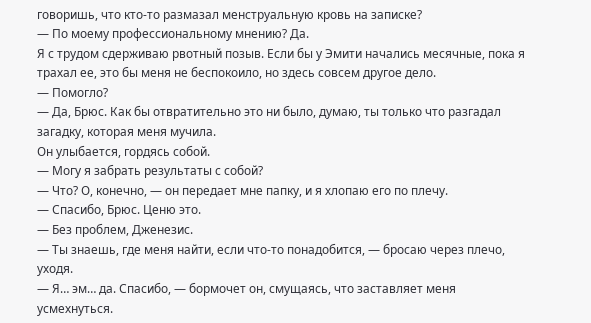говоришь, что кто-то размазал менструальную кровь на записке?
— По моему профессиональному мнению? Да.
Я с трудом сдерживаю рвотный позыв. Если бы у Эмити начались месячные, пока я трахал ее, это бы меня не беспокоило, но здесь совсем другое дело.
— Помогло?
— Да, Брюс. Как бы отвратительно это ни было, думаю, ты только что разгадал загадку, которая меня мучила.
Он улыбается, гордясь собой.
— Могу я забрать результаты с собой?
— Что? О, конечно, — он передает мне папку, и я хлопаю его по плечу.
— Спасибо, Брюс. Ценю это.
— Без проблем, Дженезис.
— Ты знаешь, где меня найти, если что-то понадобится, — бросаю через плечо, уходя.
— Я… эм… да. Спасибо, — бормочет он, смущаясь, что заставляет меня усмехнуться.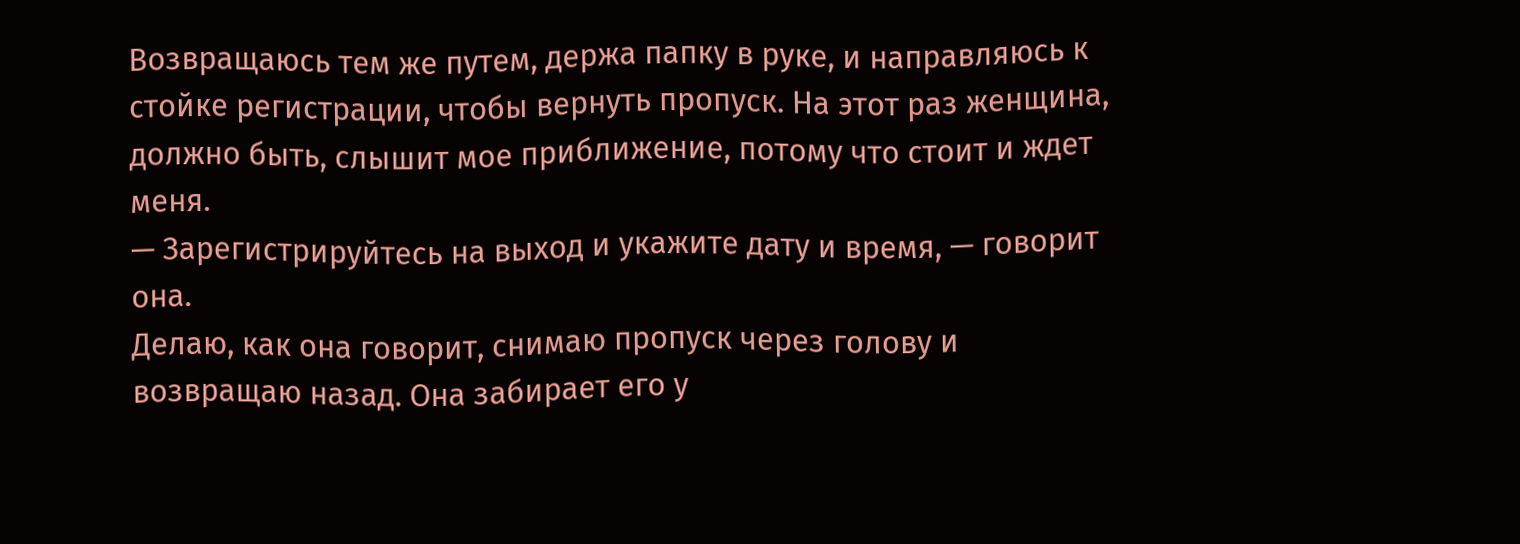Возвращаюсь тем же путем, держа папку в руке, и направляюсь к стойке регистрации, чтобы вернуть пропуск. На этот раз женщина, должно быть, слышит мое приближение, потому что стоит и ждет меня.
— Зарегистрируйтесь на выход и укажите дату и время, — говорит она.
Делаю, как она говорит, снимаю пропуск через голову и возвращаю назад. Она забирает его у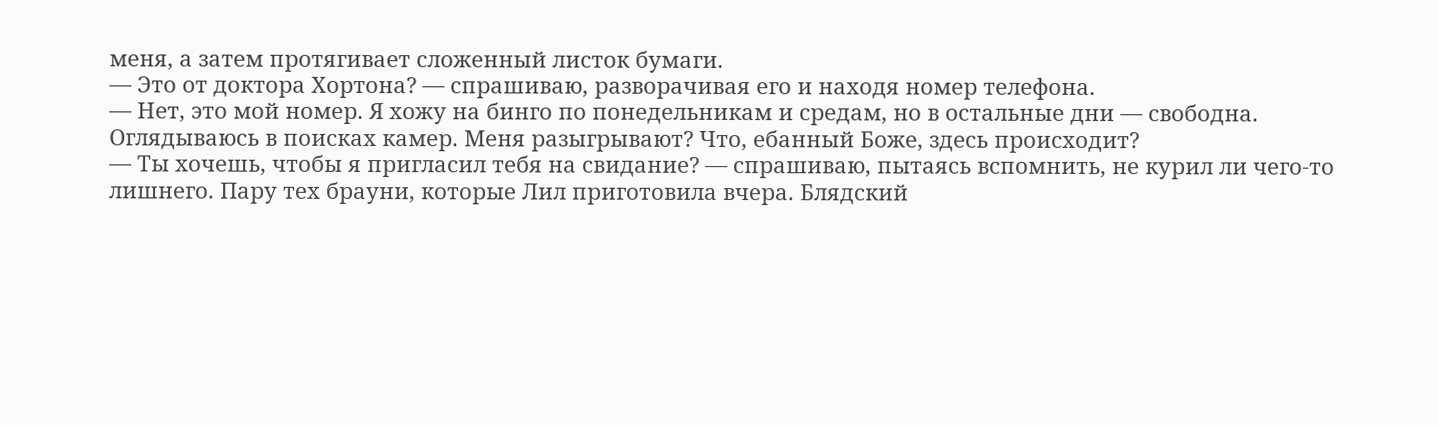меня, а затем протягивает сложенный листок бумаги.
— Это от доктора Хортона? — спрашиваю, разворачивая его и находя номер телефона.
— Нет, это мой номер. Я хожу на бинго по понедельникам и средам, но в остальные дни — свободна.
Оглядываюсь в поисках камер. Меня разыгрывают? Что, ебанный Боже, здесь происходит?
— Ты хочешь, чтобы я пригласил тебя на свидание? — спрашиваю, пытаясь вспомнить, не курил ли чего-то лишнего. Пару тех брауни, которые Лил приготовила вчера. Блядский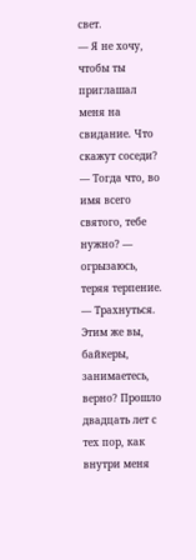свет.
— Я не хочу, чтобы ты приглашал меня на свидание. Что скажут соседи?
— Тогда что, во имя всего святого, тебе нужно? — огрызаюсь, теряя терпение.
— Трахнуться. Этим же вы, байкеры, занимаетесь, верно? Прошло двадцать лет с тех пор, как внутри меня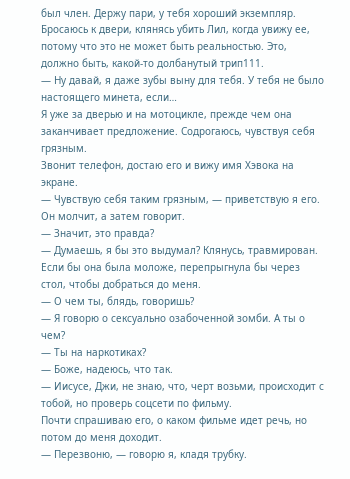был член. Держу пари, у тебя хороший экземпляр.
Бросаюсь к двери, клянясь убить Лил, когда увижу ее, потому что это не может быть реальностью. Это, должно быть, какой-то долбанутый трип111.
— Ну давай, я даже зубы выну для тебя. У тебя не было настоящего минета, если…
Я уже за дверью и на мотоцикле, прежде чем она заканчивает предложение. Содрогаюсь, чувствуя себя грязным.
Звонит телефон, достаю его и вижу имя Хэвока на экране.
— Чувствую себя таким грязным, — приветствую я его.
Он молчит, а затем говорит.
— Значит, это правда?
— Думаешь, я бы это выдумал? Клянусь, травмирован. Если бы она была моложе, перепрыгнула бы через стол, чтобы добраться до меня.
— О чем ты, блядь, говоришь?
— Я говорю о сексуально озабоченной зомби. А ты о чем?
— Ты на наркотиках?
— Боже, надеюсь, что так.
— Иисусе, Джи, не знаю, что, черт возьми, происходит с тобой, но проверь соцсети по фильму.
Почти спрашиваю его, о каком фильме идет речь, но потом до меня доходит.
— Перезвоню, — говорю я, кладя трубку.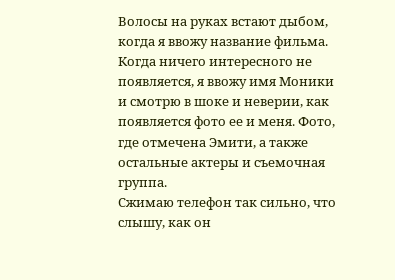Волосы на руках встают дыбом, когда я ввожу название фильма. Когда ничего интересного не появляется, я ввожу имя Моники и смотрю в шоке и неверии, как появляется фото ее и меня. Фото, где отмечена Эмити, а также остальные актеры и съемочная группа.
Сжимаю телефон так сильно, что слышу, как он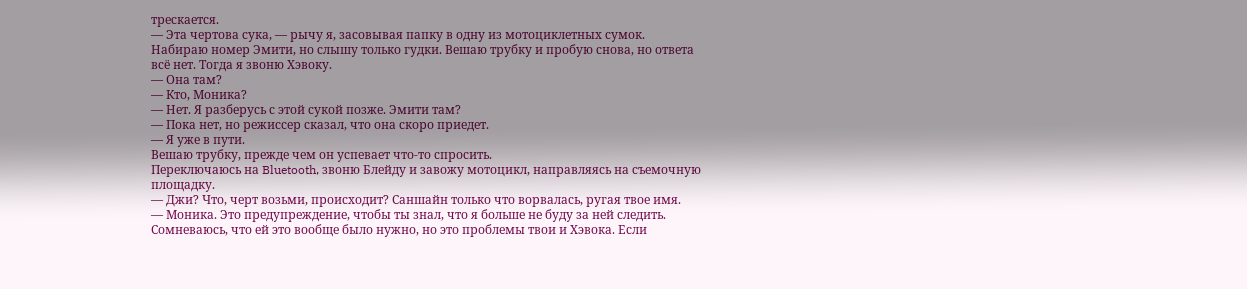трескается.
— Эта чертова сука, — рычу я, засовывая папку в одну из мотоциклетных сумок.
Набираю номер Эмити, но слышу только гудки. Вешаю трубку и пробую снова, но ответа всё нет. Тогда я звоню Хэвоку.
— Она там?
— Кто, Моника?
— Нет. Я разберусь с этой сукой позже. Эмити там?
— Пока нет, но режиссер сказал, что она скоро приедет.
— Я уже в пути.
Вешаю трубку, прежде чем он успевает что-то спросить.
Переключаюсь на Bluetooth, звоню Блейду и завожу мотоцикл, направляясь на съемочную площадку.
— Джи? Что, черт возьми, происходит? Саншайн только что ворвалась, ругая твое имя.
— Моника. Это предупреждение, чтобы ты знал, что я больше не буду за ней следить. Сомневаюсь, что ей это вообще было нужно, но это проблемы твои и Хэвока. Если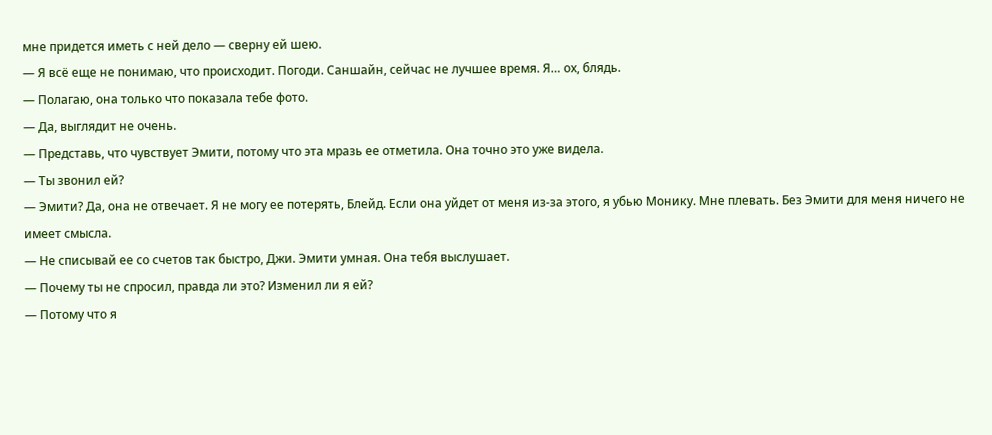мне придется иметь с ней дело — сверну ей шею.
— Я всё еще не понимаю, что происходит. Погоди. Саншайн, сейчас не лучшее время. Я… ох, блядь.
— Полагаю, она только что показала тебе фото.
— Да, выглядит не очень.
— Представь, что чувствует Эмити, потому что эта мразь ее отметила. Она точно это уже видела.
— Ты звонил ей?
— Эмити? Да, она не отвечает. Я не могу ее потерять, Блейд. Если она уйдет от меня из-за этого, я убью Монику. Мне плевать. Без Эмити для меня ничего не имеет смысла.
— Не списывай ее со счетов так быстро, Джи. Эмити умная. Она тебя выслушает.
— Почему ты не спросил, правда ли это? Изменил ли я ей?
— Потому что я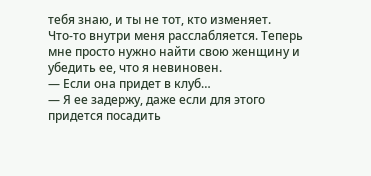тебя знаю, и ты не тот, кто изменяет.
Что-то внутри меня расслабляется. Теперь мне просто нужно найти свою женщину и убедить ее, что я невиновен.
— Если она придет в клуб…
— Я ее задержу, даже если для этого придется посадить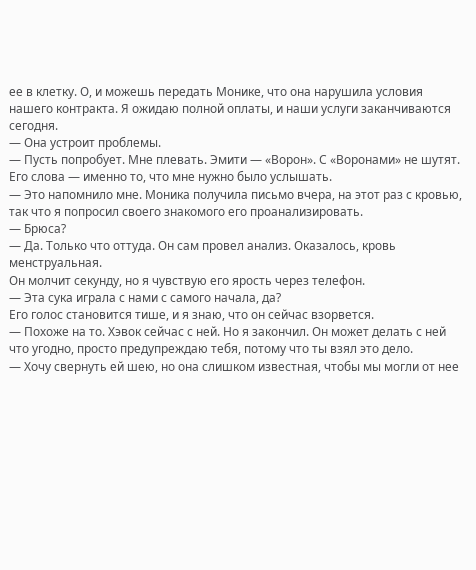ее в клетку. О, и можешь передать Монике, что она нарушила условия нашего контракта. Я ожидаю полной оплаты, и наши услуги заканчиваются сегодня.
— Она устроит проблемы.
— Пусть попробует. Мне плевать. Эмити — «Ворон». С «Воронами» не шутят.
Его слова — именно то, что мне нужно было услышать.
— Это напомнило мне. Моника получила письмо вчера, на этот раз с кровью, так что я попросил своего знакомого его проанализировать.
— Брюса?
— Да. Только что оттуда. Он сам провел анализ. Оказалось, кровь менструальная.
Он молчит секунду, но я чувствую его ярость через телефон.
— Эта сука играла с нами с самого начала, да?
Его голос становится тише, и я знаю, что он сейчас взорвется.
— Похоже на то. Хэвок сейчас с ней. Но я закончил. Он может делать с ней что угодно, просто предупреждаю тебя, потому что ты взял это дело.
— Хочу свернуть ей шею, но она слишком известная, чтобы мы могли от нее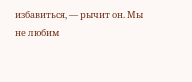избавиться, — рычит он. Мы не любим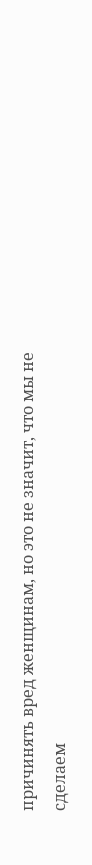причинять вред женщинам, но это не значит, что мы не сделаем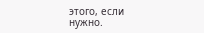этого, если нужно.